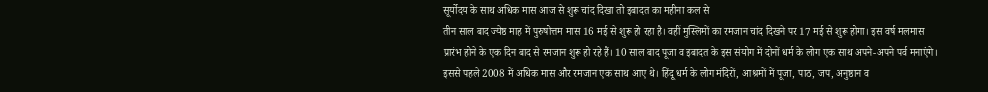सूर्योदय के साथ अधिक मास आज से शुरू चांद दिखा तो इबादत का महीना कल से
तीन साल बाद ज्येष्ठ माह में पुरुषोत्तम मास 16 मई से शुरू हो रहा है। वहीं मुस्लिमों का रमजान चांद दिखने पर 17 मई से शुरू होगा। इस वर्ष मलमास प्रारंभ होने के एक दिन बाद से रमजान शुरू हो रहे हैं। 10 साल बाद पूजा व इबादत के इस संयोग में दोनों धर्म के लोग एक साथ अपने-अपने पर्व मनाएंगे। इससे पहले 2008 में अधिक मास और रमजान एक साथ आए थे। हिंदू धर्म के लोग मंदिरों, आश्रमों में पूजा, पाठ, जप, अनुष्ठान व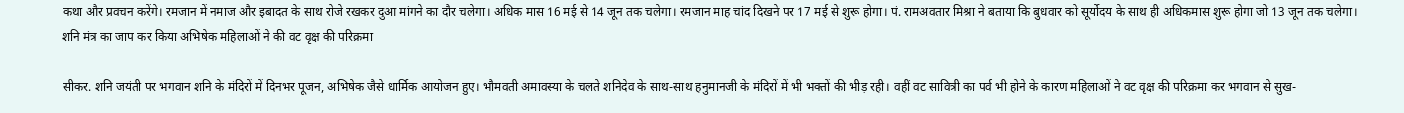कथा और प्रवचन करेंगे। रमजान में नमाज और इबादत के साथ रोजे रखकर दुआ मांगने का दौर चलेगा। अधिक मास 16 मई से 14 जून तक चलेगा। रमजान माह चांद दिखने पर 17 मई से शुरू होगा। पं. रामअवतार मिश्रा ने बताया कि बुधवार को सूर्योदय के साथ ही अधिकमास शुरू होगा जो 13 जून तक चलेगा।
शनि मंत्र का जाप कर किया अभिषेक महिलाओं ने की वट वृक्ष की परिक्रमा

सीकर. शनि जयंती पर भगवान शनि के मंदिरों में दिनभर पूजन, अभिषेक जैसे धार्मिक आयोजन हुए। भौमवती अमावस्या के चलते शनिदेव के साथ-साथ हनुमानजी के मंदिरों में भी भक्तों की भीड़ रही। वहीं वट सावित्री का पर्व भी होने के कारण महिलाओं ने वट वृक्ष की परिक्रमा कर भगवान से सुख-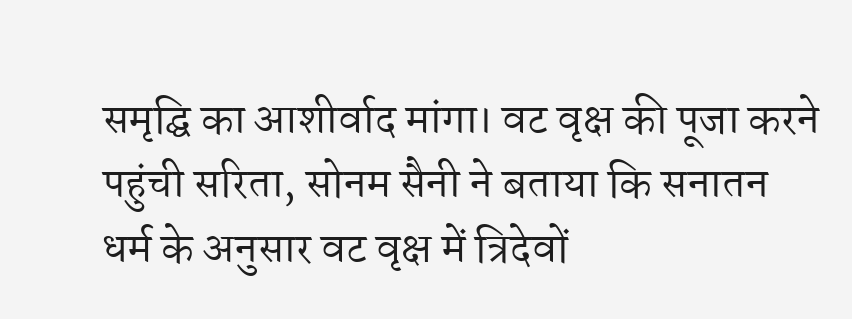समृद्घि का आशीर्वाद मांगा। वट वृक्ष की पूजा करने पहुंची सरिता, सोनम सैनी ने बताया कि सनातन धर्म के अनुसार वट वृक्ष में त्रिदेवों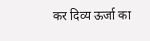कर दिव्य ऊर्जा का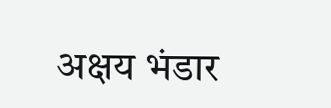अक्षय भंडार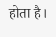होता है।